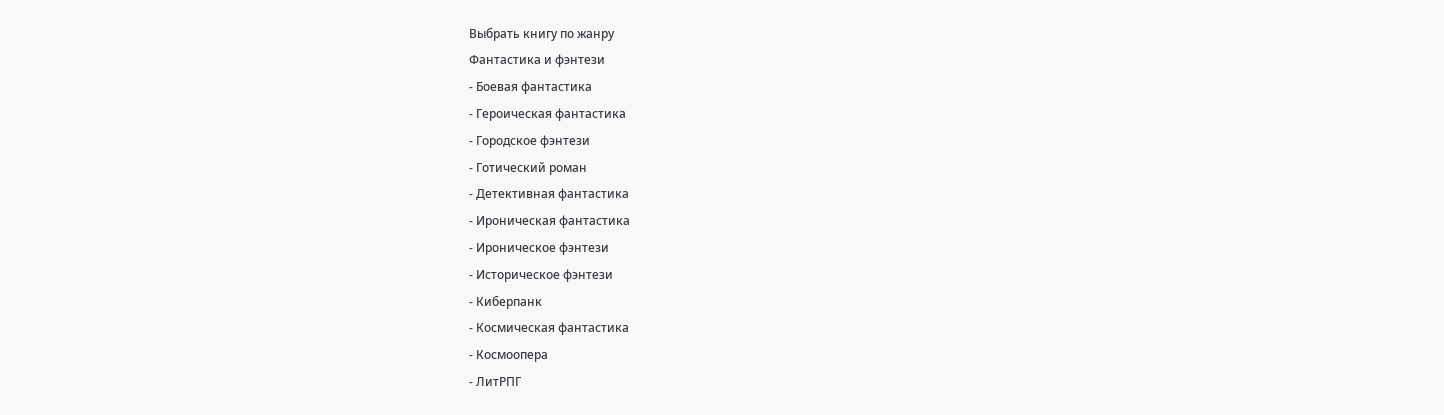Выбрать книгу по жанру
Фантастика и фэнтези
- Боевая фантастика
- Героическая фантастика
- Городское фэнтези
- Готический роман
- Детективная фантастика
- Ироническая фантастика
- Ироническое фэнтези
- Историческое фэнтези
- Киберпанк
- Космическая фантастика
- Космоопера
- ЛитРПГ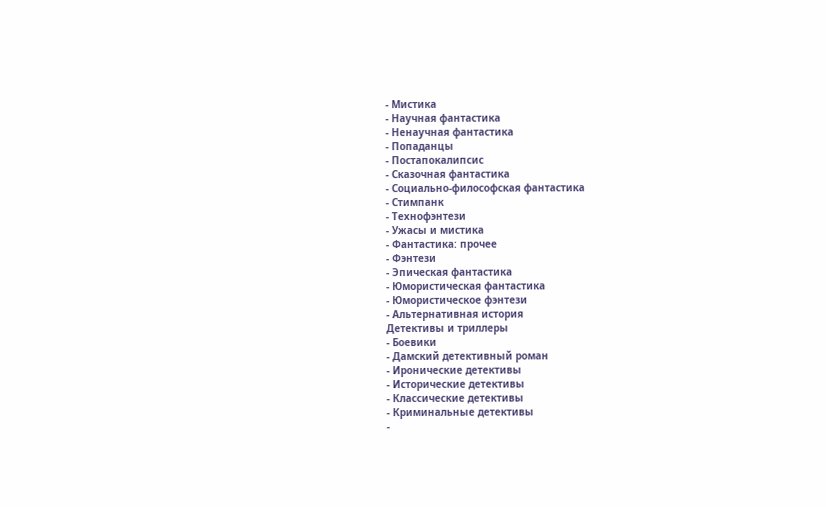- Мистика
- Научная фантастика
- Ненаучная фантастика
- Попаданцы
- Постапокалипсис
- Сказочная фантастика
- Социально-философская фантастика
- Стимпанк
- Технофэнтези
- Ужасы и мистика
- Фантастика: прочее
- Фэнтези
- Эпическая фантастика
- Юмористическая фантастика
- Юмористическое фэнтези
- Альтернативная история
Детективы и триллеры
- Боевики
- Дамский детективный роман
- Иронические детективы
- Исторические детективы
- Классические детективы
- Криминальные детективы
-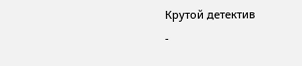Крутой детектив
-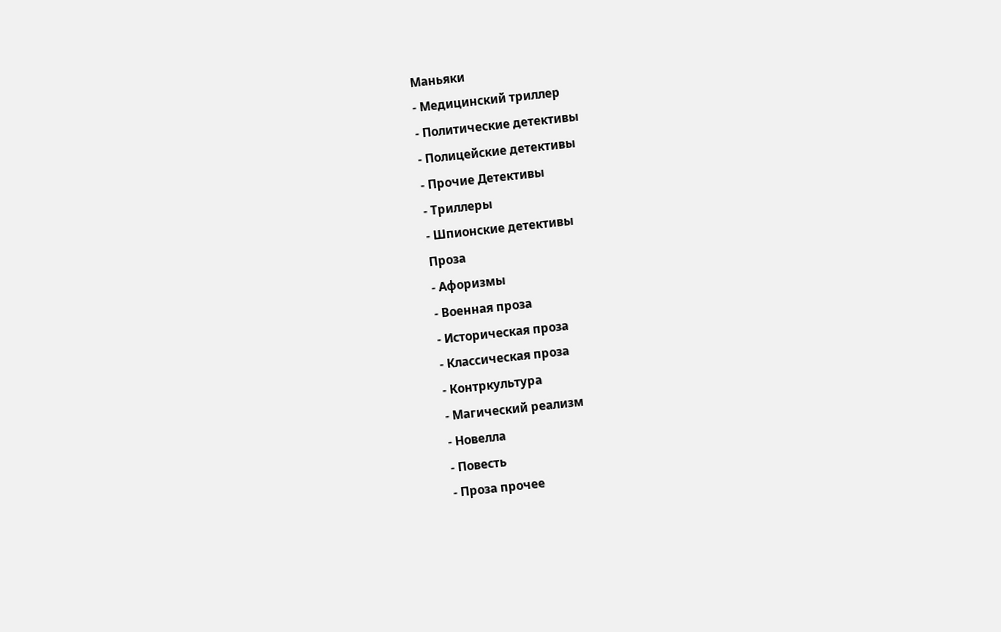Маньяки
- Медицинский триллер
- Политические детективы
- Полицейские детективы
- Прочие Детективы
- Триллеры
- Шпионские детективы
Проза
- Афоризмы
- Военная проза
- Историческая проза
- Классическая проза
- Контркультура
- Магический реализм
- Новелла
- Повесть
- Проза прочее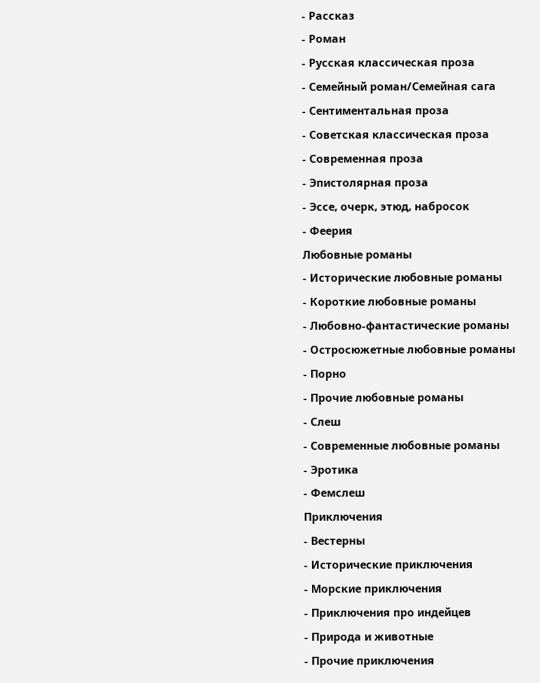- Рассказ
- Роман
- Русская классическая проза
- Семейный роман/Семейная сага
- Сентиментальная проза
- Советская классическая проза
- Современная проза
- Эпистолярная проза
- Эссе, очерк, этюд, набросок
- Феерия
Любовные романы
- Исторические любовные романы
- Короткие любовные романы
- Любовно-фантастические романы
- Остросюжетные любовные романы
- Порно
- Прочие любовные романы
- Слеш
- Современные любовные романы
- Эротика
- Фемслеш
Приключения
- Вестерны
- Исторические приключения
- Морские приключения
- Приключения про индейцев
- Природа и животные
- Прочие приключения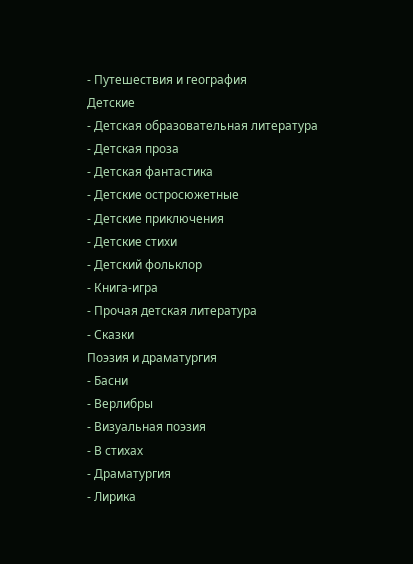- Путешествия и география
Детские
- Детская образовательная литература
- Детская проза
- Детская фантастика
- Детские остросюжетные
- Детские приключения
- Детские стихи
- Детский фольклор
- Книга-игра
- Прочая детская литература
- Сказки
Поэзия и драматургия
- Басни
- Верлибры
- Визуальная поэзия
- В стихах
- Драматургия
- Лирика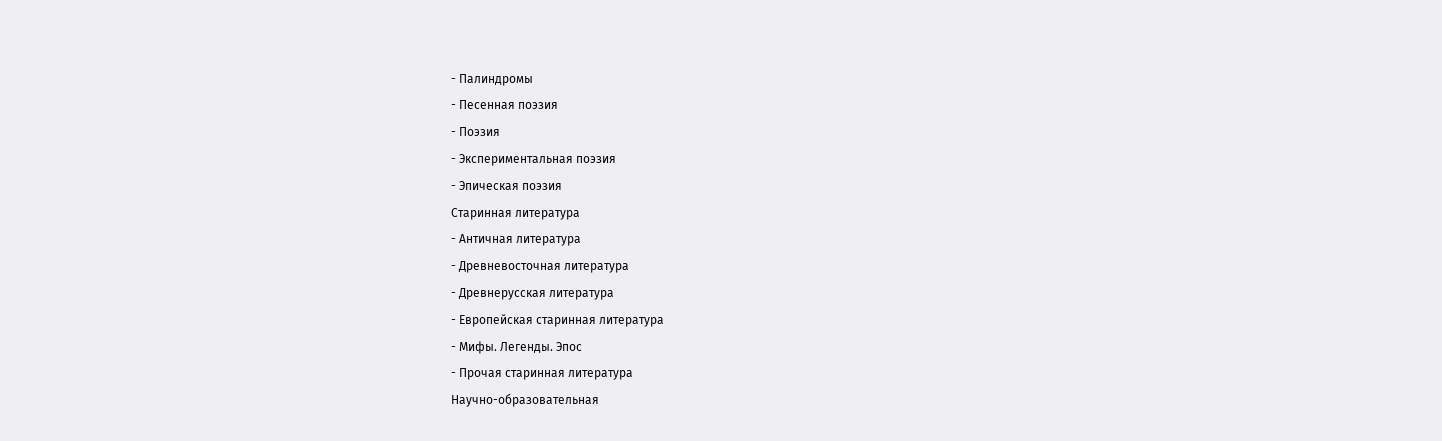- Палиндромы
- Песенная поэзия
- Поэзия
- Экспериментальная поэзия
- Эпическая поэзия
Старинная литература
- Античная литература
- Древневосточная литература
- Древнерусская литература
- Европейская старинная литература
- Мифы. Легенды. Эпос
- Прочая старинная литература
Научно-образовательная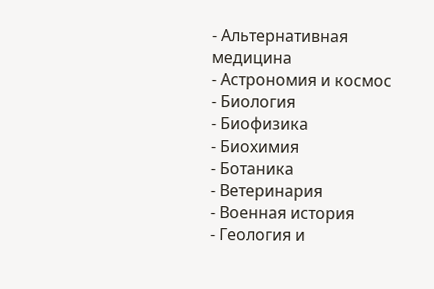- Альтернативная медицина
- Астрономия и космос
- Биология
- Биофизика
- Биохимия
- Ботаника
- Ветеринария
- Военная история
- Геология и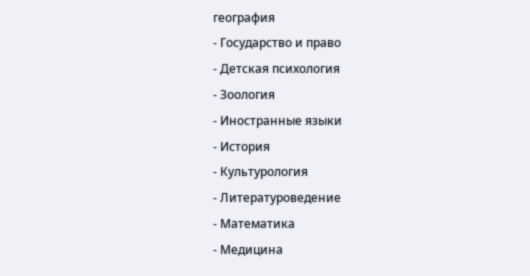география
- Государство и право
- Детская психология
- Зоология
- Иностранные языки
- История
- Культурология
- Литературоведение
- Математика
- Медицина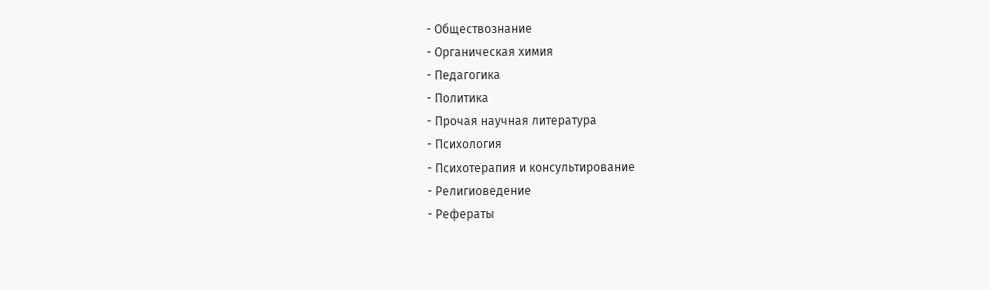- Обществознание
- Органическая химия
- Педагогика
- Политика
- Прочая научная литература
- Психология
- Психотерапия и консультирование
- Религиоведение
- Рефераты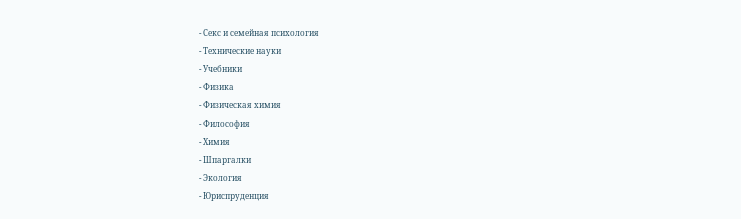- Секс и семейная психология
- Технические науки
- Учебники
- Физика
- Физическая химия
- Философия
- Химия
- Шпаргалки
- Экология
- Юриспруденция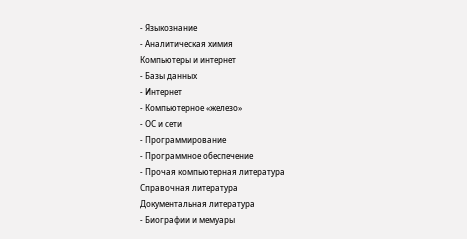- Языкознание
- Аналитическая химия
Компьютеры и интернет
- Базы данных
- Интернет
- Компьютерное «железо»
- ОС и сети
- Программирование
- Программное обеспечение
- Прочая компьютерная литература
Справочная литература
Документальная литература
- Биографии и мемуары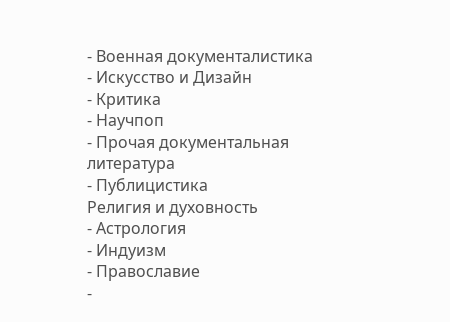- Военная документалистика
- Искусство и Дизайн
- Критика
- Научпоп
- Прочая документальная литература
- Публицистика
Религия и духовность
- Астрология
- Индуизм
- Православие
-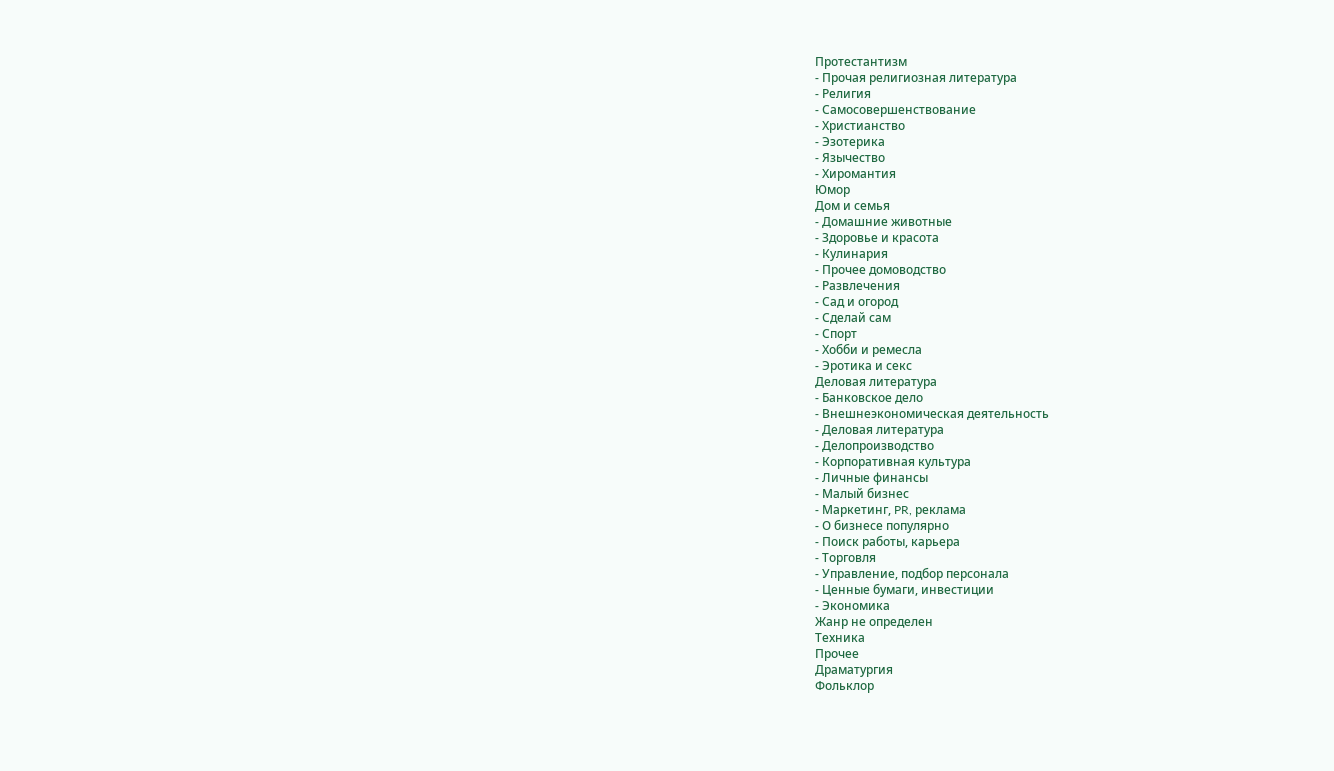Протестантизм
- Прочая религиозная литература
- Религия
- Самосовершенствование
- Христианство
- Эзотерика
- Язычество
- Хиромантия
Юмор
Дом и семья
- Домашние животные
- Здоровье и красота
- Кулинария
- Прочее домоводство
- Развлечения
- Сад и огород
- Сделай сам
- Спорт
- Хобби и ремесла
- Эротика и секс
Деловая литература
- Банковское дело
- Внешнеэкономическая деятельность
- Деловая литература
- Делопроизводство
- Корпоративная культура
- Личные финансы
- Малый бизнес
- Маркетинг, PR, реклама
- О бизнесе популярно
- Поиск работы, карьера
- Торговля
- Управление, подбор персонала
- Ценные бумаги, инвестиции
- Экономика
Жанр не определен
Техника
Прочее
Драматургия
Фольклор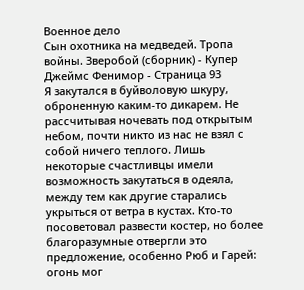Военное дело
Сын охотника на медведей. Тропа войны. Зверобой (сборник) - Купер Джеймс Фенимор - Страница 93
Я закутался в буйволовую шкуру, оброненную каким-то дикарем. Не рассчитывая ночевать под открытым небом, почти никто из нас не взял с собой ничего теплого. Лишь некоторые счастливцы имели возможность закутаться в одеяла, между тем как другие старались укрыться от ветра в кустах. Кто-то посоветовал развести костер, но более благоразумные отвергли это предложение, особенно Рюб и Гарей: огонь мог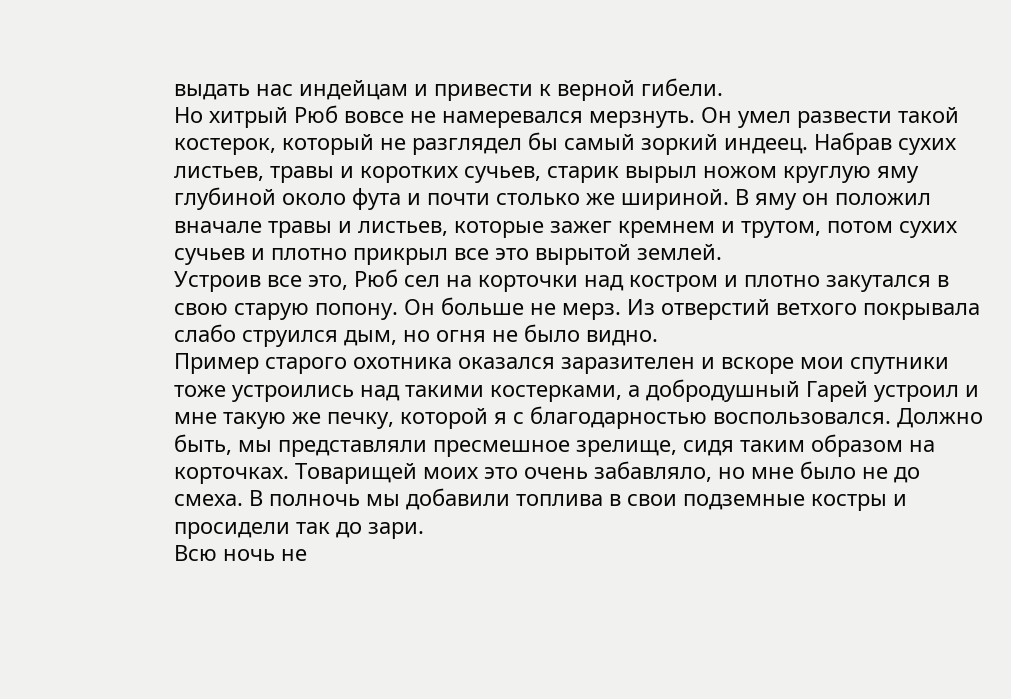выдать нас индейцам и привести к верной гибели.
Но хитрый Рюб вовсе не намеревался мерзнуть. Он умел развести такой костерок, который не разглядел бы самый зоркий индеец. Набрав сухих листьев, травы и коротких сучьев, старик вырыл ножом круглую яму глубиной около фута и почти столько же шириной. В яму он положил вначале травы и листьев, которые зажег кремнем и трутом, потом сухих сучьев и плотно прикрыл все это вырытой землей.
Устроив все это, Рюб сел на корточки над костром и плотно закутался в свою старую попону. Он больше не мерз. Из отверстий ветхого покрывала слабо струился дым, но огня не было видно.
Пример старого охотника оказался заразителен и вскоре мои спутники тоже устроились над такими костерками, а добродушный Гарей устроил и мне такую же печку, которой я с благодарностью воспользовался. Должно быть, мы представляли пресмешное зрелище, сидя таким образом на корточках. Товарищей моих это очень забавляло, но мне было не до смеха. В полночь мы добавили топлива в свои подземные костры и просидели так до зари.
Всю ночь не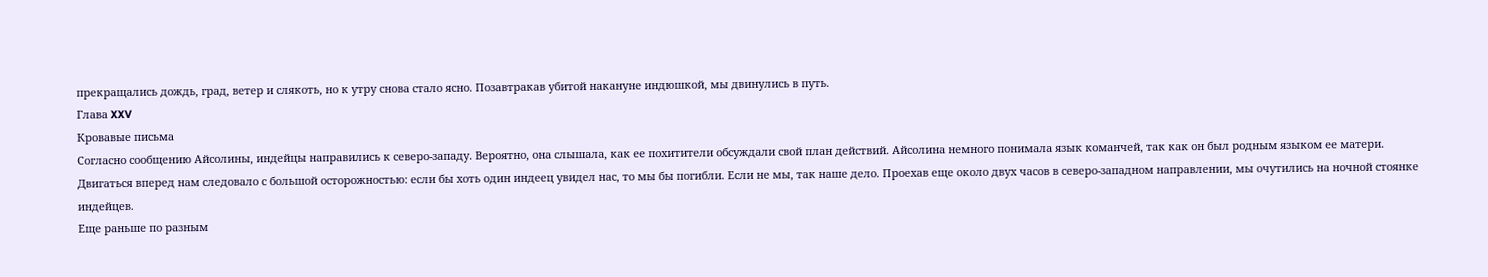прекращались дождь, град, ветер и слякоть, но к утру снова стало ясно. Позавтракав убитой накануне индюшкой, мы двинулись в путь.
Глава XXV
Кровавые письма
Согласно сообщению Айсолины, индейцы направились к северо-западу. Вероятно, она слышала, как ее похитители обсуждали свой план действий. Айсолина немного понимала язык команчей, так как он был родным языком ее матери.
Двигаться вперед нам следовало с большой осторожностью: если бы хоть один индеец увидел нас, то мы бы погибли. Если не мы, так наше дело. Проехав еще около двух часов в северо-западном направлении, мы очутились на ночной стоянке индейцев.
Еще раньше по разным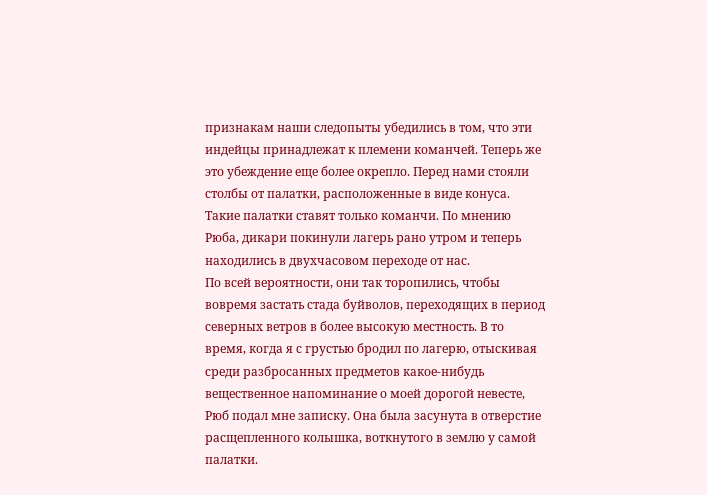признакам наши следопыты убедились в том, что эти индейцы принадлежат к племени команчей. Теперь же это убеждение еще более окрепло. Перед нами стояли столбы от палатки, расположенные в виде конуса. Такие палатки ставят только команчи. По мнению Рюба, дикари покинули лагерь рано утром и теперь находились в двухчасовом переходе от нас.
По всей вероятности, они так торопились, чтобы вовремя застать стада буйволов, переходящих в период северных ветров в более высокую местность. В то время, когда я с грустью бродил по лагерю, отыскивая среди разбросанных предметов какое-нибудь вещественное напоминание о моей дорогой невесте, Рюб подал мне записку. Она была засунута в отверстие расщепленного колышка, воткнутого в землю у самой палатки.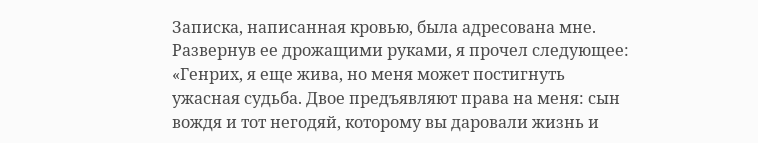Записка, написанная кровью, была адресована мне. Развернув ее дрожащими руками, я прочел следующее:
«Генрих, я еще жива, но меня может постигнуть ужасная судьба. Двое предъявляют права на меня: сын вождя и тот негодяй, которому вы даровали жизнь и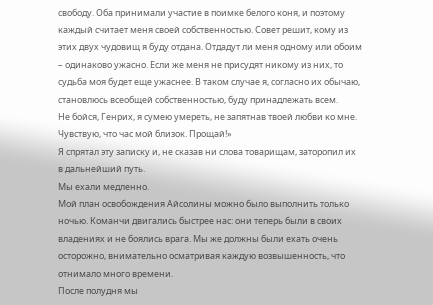свободу. Оба принимали участие в поимке белого коня, и поэтому каждый считает меня своей собственностью. Совет решит, кому из этих двух чудовищ я буду отдана. Отдадут ли меня одному или обоим – одинаково ужасно. Если же меня не присудят никому из них, то судьба моя будет еще ужаснее. В таком случае я, согласно их обычаю, становлюсь всеобщей собственностью, буду принадлежать всем.
Не бойся, Генрих, я сумею умереть, не запятнав твоей любви ко мне. Чувствую, что час мой близок. Прощай!»
Я спрятал эту записку и, не сказав ни слова товарищам, заторопил их в дальнейший путь.
Мы ехали медленно.
Мой план освобождения Айсолины можно было выполнить только ночью. Команчи двигались быстрее нас: они теперь были в своих владениях и не боялись врага. Мы же должны были ехать очень осторожно, внимательно осматривая каждую возвышенность, что отнимало много времени.
После полудня мы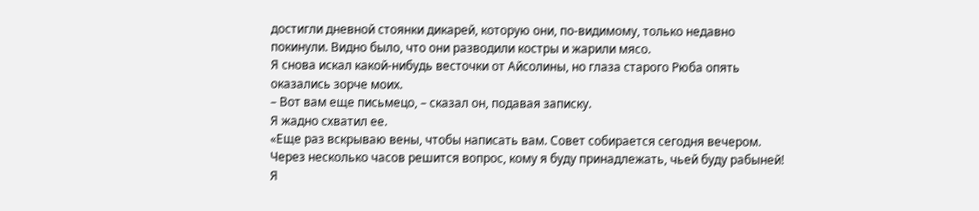достигли дневной стоянки дикарей, которую они, по-видимому, только недавно покинули. Видно было, что они разводили костры и жарили мясо.
Я снова искал какой-нибудь весточки от Айсолины, но глаза старого Рюба опять оказались зорче моих.
– Вот вам еще письмецо, – сказал он, подавая записку.
Я жадно схватил ее.
«Еще раз вскрываю вены, чтобы написать вам. Совет собирается сегодня вечером. Через несколько часов решится вопрос, кому я буду принадлежать, чьей буду рабыней! Я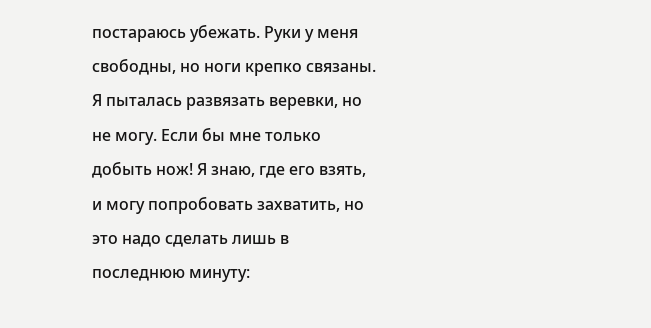постараюсь убежать. Руки у меня свободны, но ноги крепко связаны. Я пыталась развязать веревки, но не могу. Если бы мне только добыть нож! Я знаю, где его взять, и могу попробовать захватить, но это надо сделать лишь в последнюю минуту: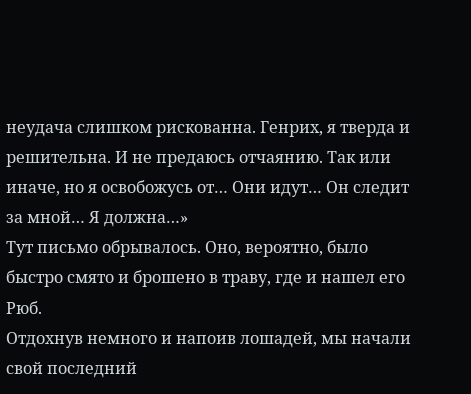неудача слишком рискованна. Генрих, я тверда и решительна. И не предаюсь отчаянию. Так или иначе, но я освобожусь от… Они идут… Он следит за мной… Я должна…»
Тут письмо обрывалось. Оно, вероятно, было быстро смято и брошено в траву, где и нашел его Рюб.
Отдохнув немного и напоив лошадей, мы начали свой последний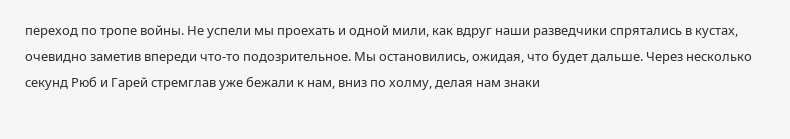переход по тропе войны. Не успели мы проехать и одной мили, как вдруг наши разведчики спрятались в кустах, очевидно заметив впереди что-то подозрительное. Мы остановились, ожидая, что будет дальше. Через несколько секунд Рюб и Гарей стремглав уже бежали к нам, вниз по холму, делая нам знаки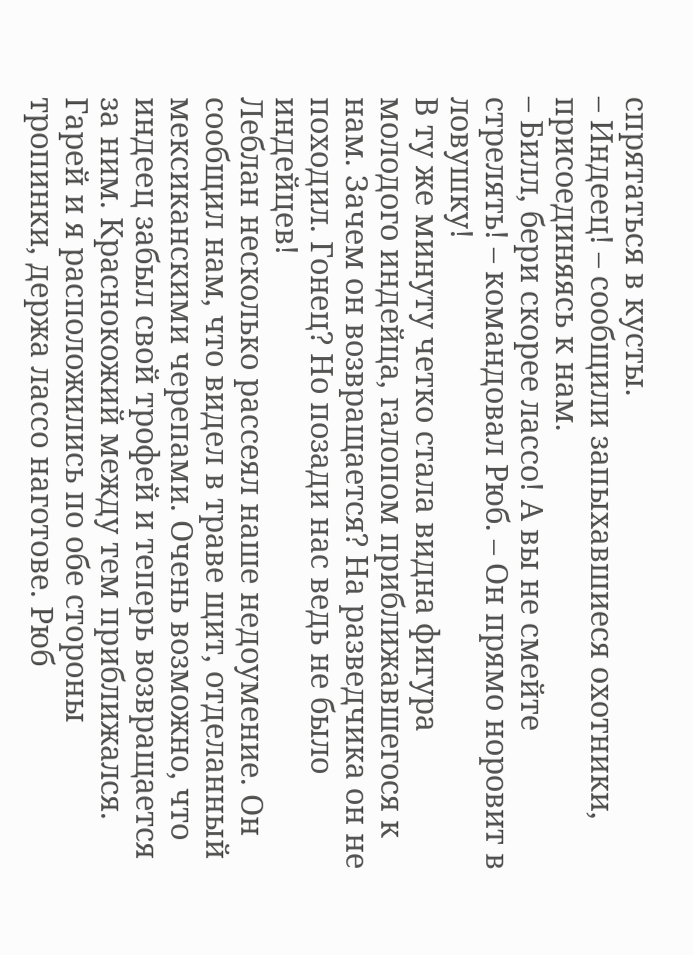спрятаться в кусты.
– Индеец! – сообщили запыхавшиеся охотники, присоединяясь к нам.
– Билл, бери скорее лассо! А вы не смейте стрелять! – командовал Рюб. – Он прямо норовит в ловушку!
В ту же минуту четко стала видна фигура молодого индейца, галопом приближавшегося к нам. Зачем он возвращается? На разведчика он не походил. Гонец? Но позади нас ведь не было индейцев!
Леблан несколько рассеял наше недоумение. Он сообщил нам, что видел в траве щит, отделанный мексиканскими черепами. Очень возможно, что индеец забыл свой трофей и теперь возвращается за ним. Краснокожий между тем приближался.
Гарей и я расположились по обе стороны тропинки, держа лассо наготове. Рюб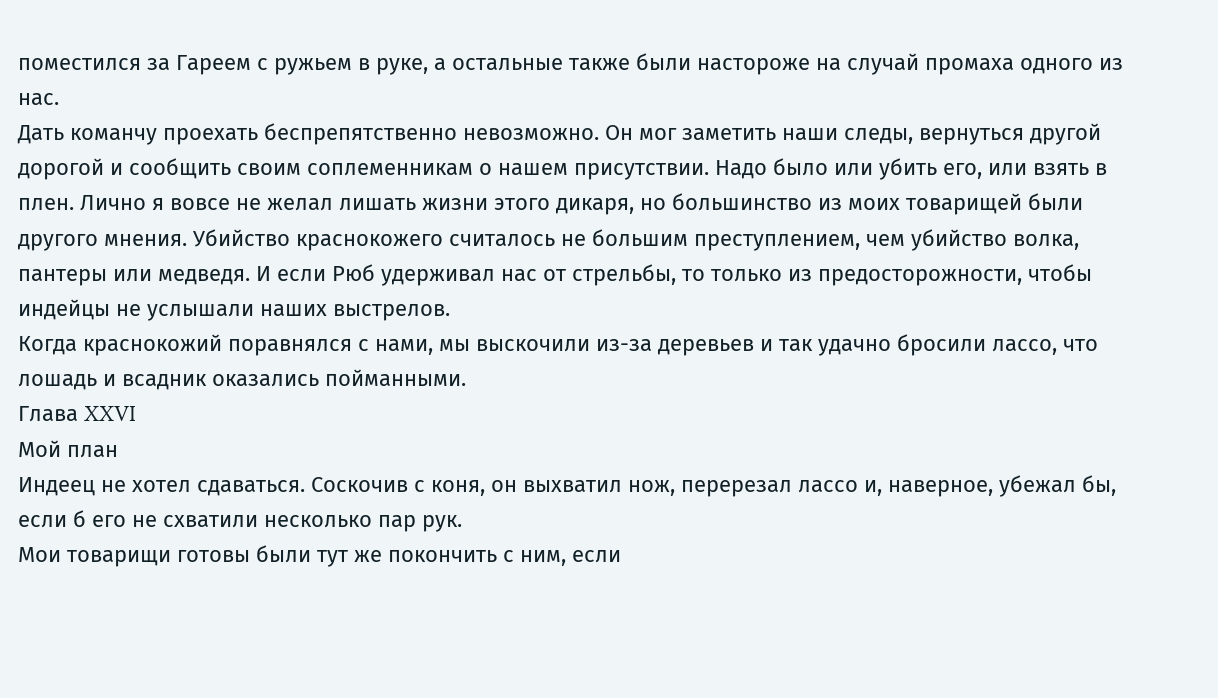поместился за Гареем с ружьем в руке, а остальные также были настороже на случай промаха одного из нас.
Дать команчу проехать беспрепятственно невозможно. Он мог заметить наши следы, вернуться другой дорогой и сообщить своим соплеменникам о нашем присутствии. Надо было или убить его, или взять в плен. Лично я вовсе не желал лишать жизни этого дикаря, но большинство из моих товарищей были другого мнения. Убийство краснокожего считалось не большим преступлением, чем убийство волка, пантеры или медведя. И если Рюб удерживал нас от стрельбы, то только из предосторожности, чтобы индейцы не услышали наших выстрелов.
Когда краснокожий поравнялся с нами, мы выскочили из-за деревьев и так удачно бросили лассо, что лошадь и всадник оказались пойманными.
Глава XXVI
Мой план
Индеец не хотел сдаваться. Соскочив с коня, он выхватил нож, перерезал лассо и, наверное, убежал бы, если б его не схватили несколько пар рук.
Мои товарищи готовы были тут же покончить с ним, если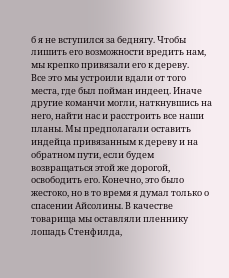б я не вступился за беднягу. Чтобы лишить его возможности вредить нам, мы крепко привязали его к дереву.
Все это мы устроили вдали от того места, где был пойман индеец. Иначе другие команчи могли, наткнувшись на него, найти нас и расстроить все наши планы. Мы предполагали оставить индейца привязанным к дереву и на обратном пути, если будем возвращаться этой же дорогой, освободить его. Конечно, это было жестоко, но в то время я думал только о спасении Айсолины. В качестве товарища мы оставляли пленнику лошадь Стенфилда,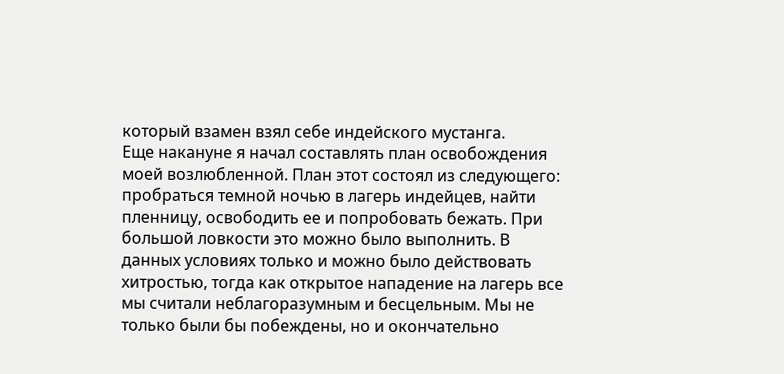который взамен взял себе индейского мустанга.
Еще накануне я начал составлять план освобождения моей возлюбленной. План этот состоял из следующего: пробраться темной ночью в лагерь индейцев, найти пленницу, освободить ее и попробовать бежать. При большой ловкости это можно было выполнить. В данных условиях только и можно было действовать хитростью, тогда как открытое нападение на лагерь все мы считали неблагоразумным и бесцельным. Мы не только были бы побеждены, но и окончательно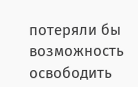потеряли бы возможность освободить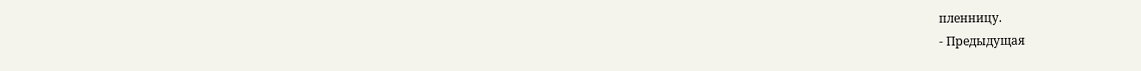пленницу.
- Предыдущая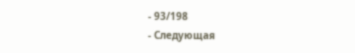- 93/198
- Следующая